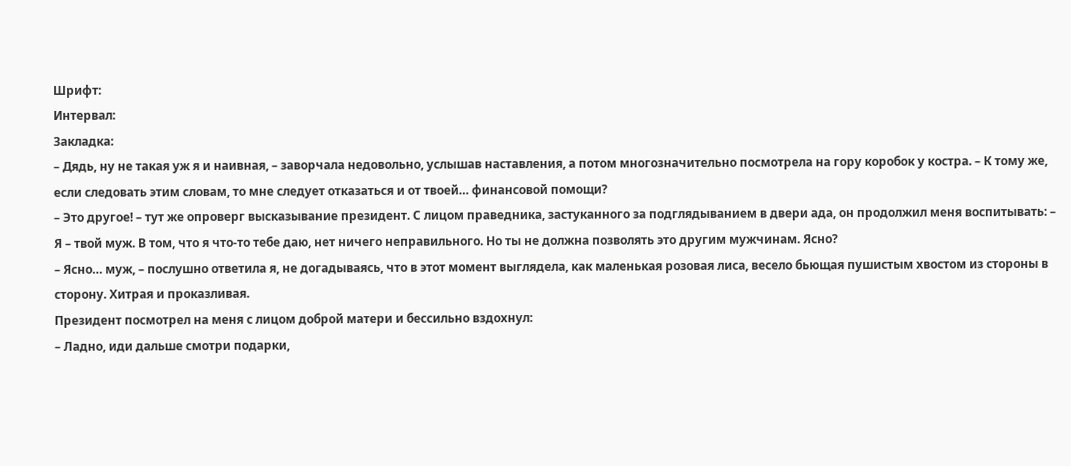Шрифт:
Интервал:
Закладка:
– Дядь, ну не такая уж я и наивная, – заворчала недовольно, услышав наставления, а потом многозначительно посмотрела на гору коробок у костра. – К тому же, если следовать этим словам, то мне следует отказаться и от твоей… финансовой помощи?
– Это другое! – тут же опроверг высказывание президент. С лицом праведника, застуканного за подглядыванием в двери ада, он продолжил меня воспитывать: – Я – твой муж. В том, что я что-то тебе даю, нет ничего неправильного. Но ты не должна позволять это другим мужчинам. Ясно?
– Ясно… муж, – послушно ответила я, не догадываясь, что в этот момент выглядела, как маленькая розовая лиса, весело бьющая пушистым хвостом из стороны в сторону. Хитрая и проказливая.
Президент посмотрел на меня с лицом доброй матери и бессильно вздохнул:
– Ладно, иди дальше смотри подарки,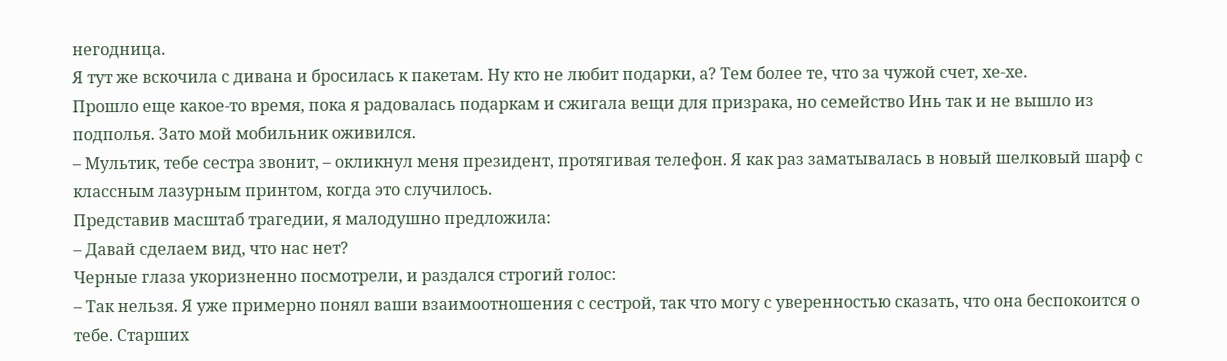негодница.
Я тут же вскочила с дивана и бросилась к пакетам. Ну кто не любит подарки, а? Тем более те, что за чужой счет, хе-хе.
Прошло еще какое-то время, пока я радовалась подаркам и сжигала вещи для призрака, но семейство Инь так и не вышло из подполья. Зато мой мобильник оживился.
– Мультик, тебе сестра звонит, – окликнул меня президент, протягивая телефон. Я как раз заматывалась в новый шелковый шарф с классным лазурным принтом, когда это случилось.
Представив масштаб трагедии, я малодушно предложила:
– Давай сделаем вид, что нас нет?
Черные глаза укоризненно посмотрели, и раздался строгий голос:
– Так нельзя. Я уже примерно понял ваши взаимоотношения с сестрой, так что могу с уверенностью сказать, что она беспокоится о тебе. Старших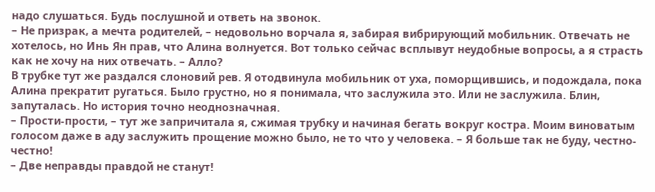надо слушаться. Будь послушной и ответь на звонок.
– Не призрак, а мечта родителей, – недовольно ворчала я, забирая вибрирующий мобильник. Отвечать не хотелось, но Инь Ян прав, что Алина волнуется. Вот только сейчас всплывут неудобные вопросы, а я страсть как не хочу на них отвечать. – Алло?
В трубке тут же раздался слоновий рев. Я отодвинула мобильник от уха, поморщившись, и подождала, пока Алина прекратит ругаться. Было грустно, но я понимала, что заслужила это. Или не заслужила. Блин, запуталась. Но история точно неоднозначная.
– Прости-прости, – тут же запричитала я, сжимая трубку и начиная бегать вокруг костра. Моим виноватым голосом даже в аду заслужить прощение можно было, не то что у человека. – Я больше так не буду, честно-честно!
– Две неправды правдой не станут!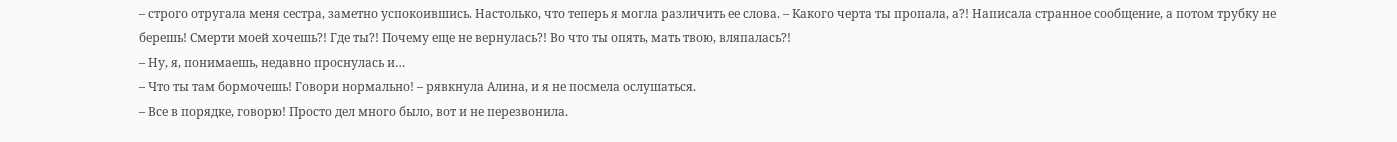– строго отругала меня сестра, заметно успокоившись. Настолько, что теперь я могла различить ее слова. – Какого черта ты пропала, а?! Написала странное сообщение, а потом трубку не берешь! Смерти моей хочешь?! Где ты?! Почему еще не вернулась?! Во что ты опять, мать твою, вляпалась?!
– Ну, я, понимаешь, недавно проснулась и…
– Что ты там бормочешь! Говори нормально! – рявкнула Алина, и я не посмела ослушаться.
– Все в порядке, говорю! Просто дел много было, вот и не перезвонила.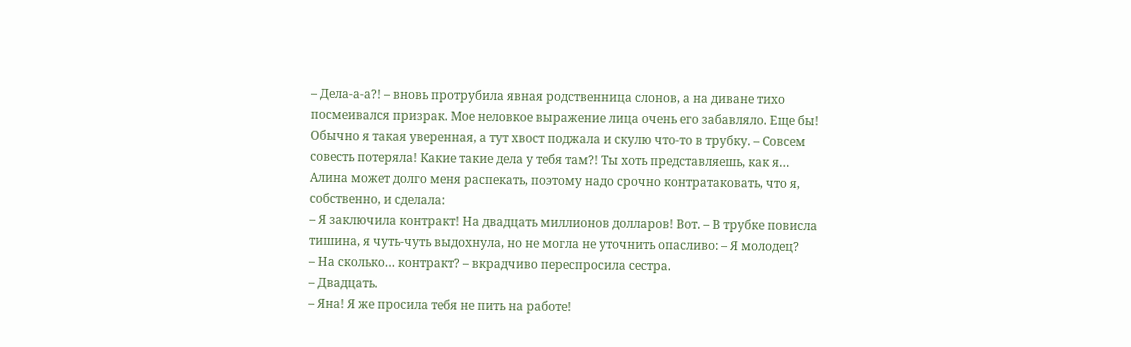– Дела-а-а?! – вновь протрубила явная родственница слонов, а на диване тихо посмеивался призрак. Мое неловкое выражение лица очень его забавляло. Еще бы! Обычно я такая уверенная, а тут хвост поджала и скулю что-то в трубку. – Совсем совесть потеряла! Какие такие дела у тебя там?! Ты хоть представляешь, как я…
Алина может долго меня распекать, поэтому надо срочно контратаковать, что я, собственно, и сделала:
– Я заключила контракт! На двадцать миллионов долларов! Вот. – В трубке повисла тишина, я чуть-чуть выдохнула, но не могла не уточнить опасливо: – Я молодец?
– На сколько… контракт? – вкрадчиво переспросила сестра.
– Двадцать.
– Яна! Я же просила тебя не пить на работе!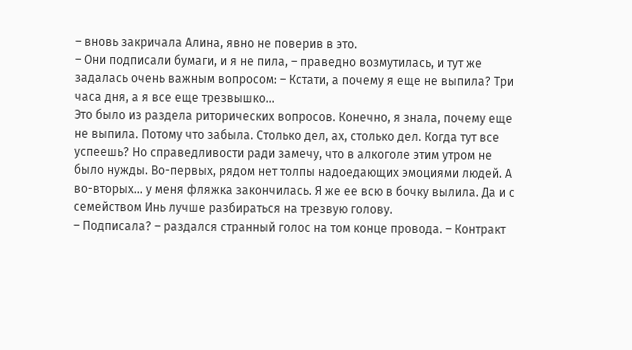– вновь закричала Алина, явно не поверив в это.
– Они подписали бумаги, и я не пила, – праведно возмутилась, и тут же задалась очень важным вопросом: – Кстати, а почему я еще не выпила? Три часа дня, а я все еще трезвышко…
Это было из раздела риторических вопросов. Конечно, я знала, почему еще не выпила. Потому что забыла. Столько дел, ах, столько дел. Когда тут все успеешь? Но справедливости ради замечу, что в алкоголе этим утром не было нужды. Во-первых, рядом нет толпы надоедающих эмоциями людей. А во-вторых… у меня фляжка закончилась. Я же ее всю в бочку вылила. Да и с семейством Инь лучше разбираться на трезвую голову.
– Подписала? – раздался странный голос на том конце провода. – Контракт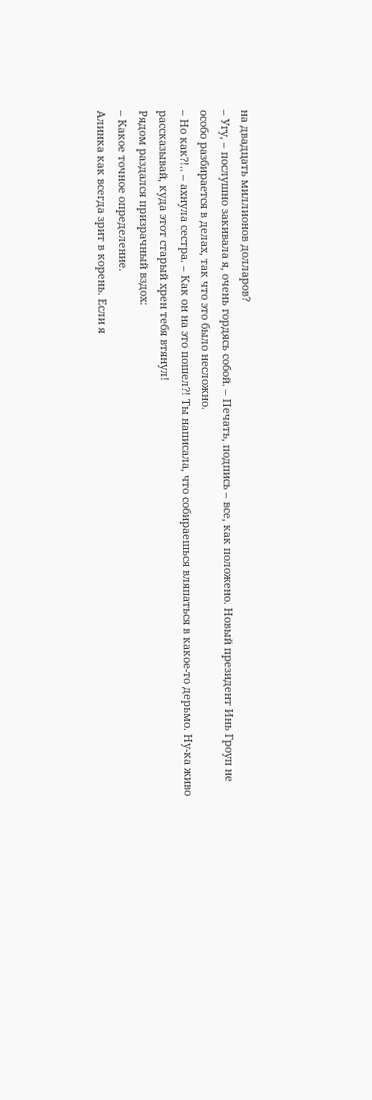на двадцать миллионов долларов?
– Угу, – послушно закивала я, очень гордясь собой. – Печать, подпись – все, как положено. Новый президент Инь Гроуп не особо разбирается в делах, так что это было несложно.
– Но как?!.. – ахнула сестра. – Как он на это пошел?! Ты написала, что собираешься вляпаться в какое-то дерьмо. Ну-ка живо рассказывай, куда этот старый хрен тебя втянул!
Рядом раздался призрачный вздох:
– Какое точное определение.
Алинка как всегда зрит в корень. Если я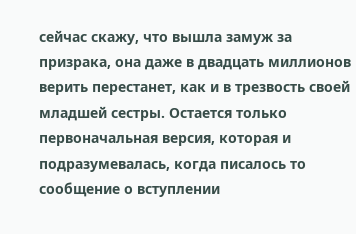сейчас скажу, что вышла замуж за призрака, она даже в двадцать миллионов верить перестанет, как и в трезвость своей младшей сестры. Остается только первоначальная версия, которая и подразумевалась, когда писалось то сообщение о вступлении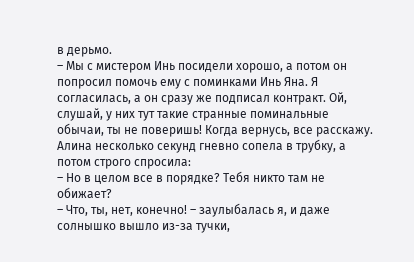в дерьмо.
– Мы с мистером Инь посидели хорошо, а потом он попросил помочь ему с поминками Инь Яна. Я согласилась, а он сразу же подписал контракт. Ой, слушай, у них тут такие странные поминальные обычаи, ты не поверишь! Когда вернусь, все расскажу.
Алина несколько секунд гневно сопела в трубку, а потом строго спросила:
– Но в целом все в порядке? Тебя никто там не обижает?
– Что, ты, нет, конечно! – заулыбалась я, и даже солнышко вышло из-за тучки,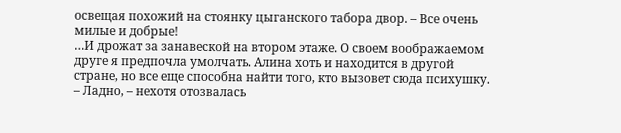освещая похожий на стоянку цыганского табора двор. – Все очень милые и добрые!
…И дрожат за занавеской на втором этаже. О своем воображаемом друге я предпочла умолчать. Алина хоть и находится в другой стране, но все еще способна найти того, кто вызовет сюда психушку.
– Ладно, – нехотя отозвалась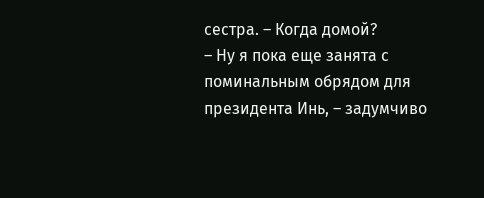сестра. – Когда домой?
– Ну я пока еще занята с поминальным обрядом для президента Инь, – задумчиво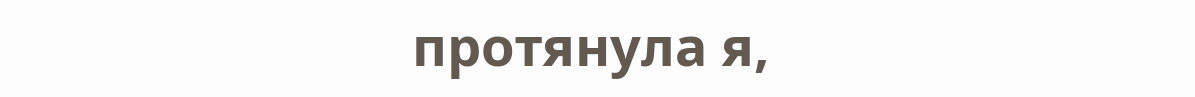протянула я,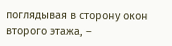поглядывая в сторону окон второго этажа, –